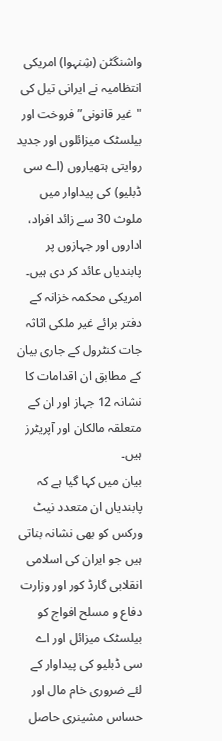واشنگٹن (شِنہوا) امریکی انتظامیہ نے ایرانی تیل کی "غیر قانونی” فروخت اور بیلسٹک میزائلوں اور جدید روایتی ہتھیاروں (اے سی ڈبلیو) کی پیداوار میں ملوث 30 سے زائد افراد، اداروں اور جہازوں پر پابندیاں عائد کر دی ہیں۔
امریکی محکمہ خزانہ کے دفتر برائے غیر ملکی اثاثہ جات کنٹرول کے جاری بیان کے مطابق ان اقدامات کا نشانہ 12 جہاز اور ان کے متعلقہ مالکان اور آپریٹرز ہیں۔
بیان میں کہا گیا ہے کہ پابندیاں ان متعدد نیٹ ورکس کو بھی نشانہ بناتی ہیں جو ایران کی اسلامی انقلابی گارڈ کور اور وزارت دفاع و مسلح افواج کو بیلسٹک میزائل اور اے سی ڈبلیو کی پیداوار کے لئے ضروری خام مال اور حساس مشینری حاصل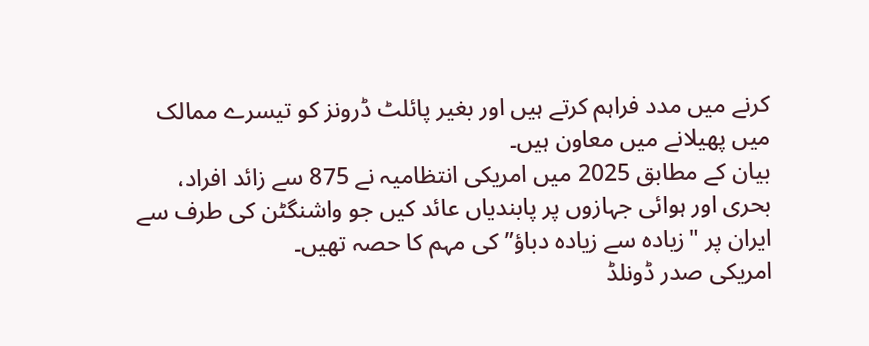کرنے میں مدد فراہم کرتے ہیں اور بغیر پائلٹ ڈرونز کو تیسرے ممالک میں پھیلانے میں معاون ہیں۔
بیان کے مطابق 2025 میں امریکی انتظامیہ نے 875 سے زائد افراد، بحری اور ہوائی جہازوں پر پابندیاں عائد کیں جو واشنگٹن کی طرف سے ایران پر "زیادہ سے زیادہ دباؤ” کی مہم کا حصہ تھیں۔
امریکی صدر ڈونلڈ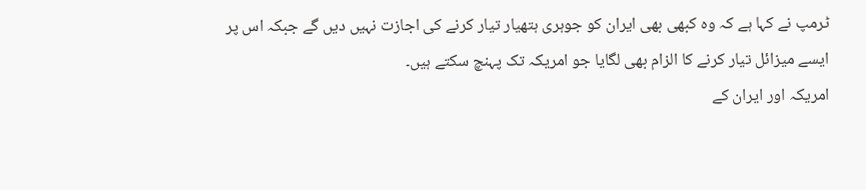ٹرمپ نے کہا ہے کہ وہ کبھی بھی ایران کو جوہری ہتھیار تیار کرنے کی اجازت نہیں دیں گے جبکہ اس پر ایسے میزائل تیار کرنے کا الزام بھی لگایا جو امریکہ تک پہنچ سکتے ہیں۔
امریکہ اور ایران کے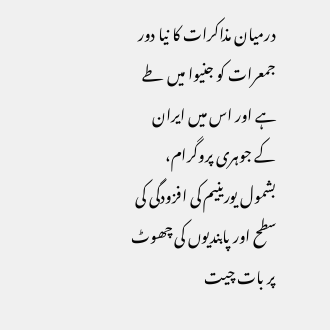درمیان مذاکرات کا نیا دور جمعرات کو جنیوا میں طے ہے اور اس میں ایران کے جوہری پروگرام، بشمول یورینیم کی افزودگی کی سطح اور پابندیوں کی چھوٹ پر بات چیت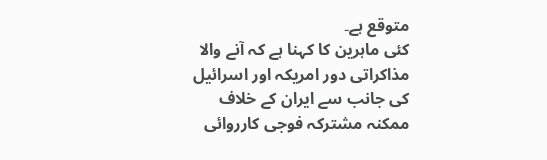متوقع ہے۔
کئی ماہرین کا کہنا ہے کہ آنے والا مذاکراتی دور امریکہ اور اسرائیل کی جانب سے ایران کے خلاف ممکنہ مشترکہ فوجی کارروائی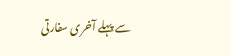سے پہلے آخری سفارتی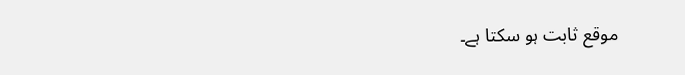موقع ثابت ہو سکتا ہے۔